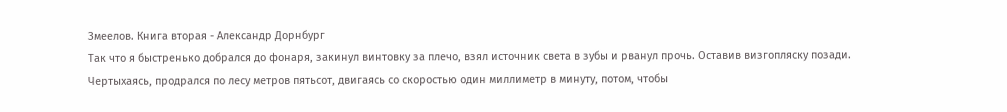Змеелов. Книга вторая - Александр Дорнбург
Так что я быстренько добрался до фонаря, закинул винтовку за плечо, взял источник света в зубы и рванул прочь. Оставив визгопляску позади.
Чертыхаясь, продрался по лесу метров пятьсот, двигаясь со скоростью один миллиметр в минуту, потом, чтобы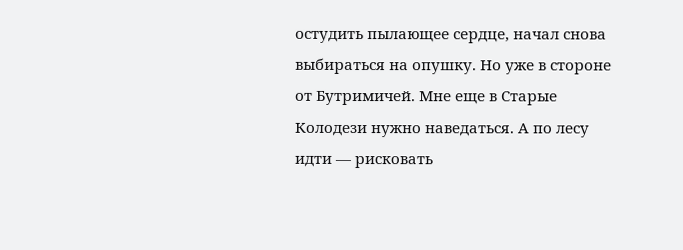остудить пылающее сердце, начал снова выбираться на опушку. Но уже в стороне от Бутримичей. Мне еще в Старые Колодези нужно наведаться. А по лесу идти — рисковать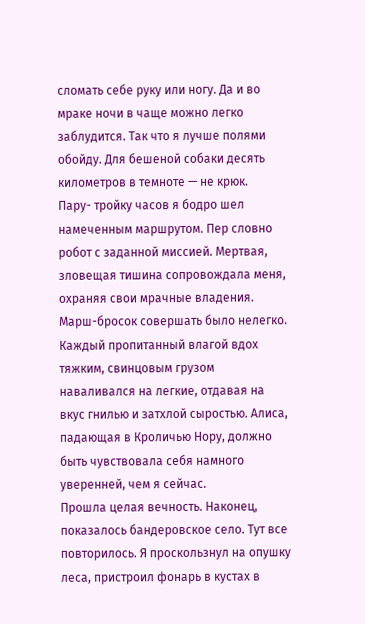сломать себе руку или ногу. Да и во мраке ночи в чаще можно легко заблудится. Так что я лучше полями обойду. Для бешеной собаки десять километров в темноте — не крюк.
Пару- тройку часов я бодро шел намеченным маршрутом. Пер словно робот с заданной миссией. Мертвая, зловещая тишина сопровождала меня, охраняя свои мрачные владения.
Марш-бросок совершать было нелегко. Каждый пропитанный влагой вдох тяжким, свинцовым грузом наваливался на легкие, отдавая на вкус гнилью и затхлой сыростью. Алиса, падающая в Кроличью Нору, должно быть чувствовала себя намного уверенней, чем я сейчас.
Прошла целая вечность. Наконец, показалось бандеровское село. Тут все повторилось. Я проскользнул на опушку леса, пристроил фонарь в кустах в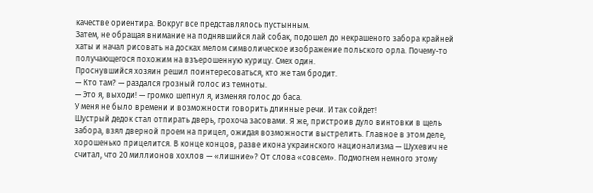качестве ориентира. Вокруг все представлялось пустынным.
Затем, не обращая внимание на поднявшийся лай собак, подошел до некрашеного забора крайней хаты и начал рисовать на досках мелом символическое изображение польского орла. Почему-то получающегося похожим на взъерошенную курицу. Смех один.
Проснувшийся хозяин решил поинтересоваться, кто же там бродит.
— Кто там? — раздался грозный голос из темноты.
— Это я, выходи! — громко шепнул я, изменяя голос до баса.
У меня не было времени и возможности говорить длинные речи. И так сойдет!
Шустрый дедок стал отпирать дверь, грохоча засовами. Я же, пристроив дуло винтовки в щель забора, взял дверной проем на прицел, ожидая возможности выстрелить. Главное в этом деле, хорошенько прицелится. В конце концов, разве икона украинского национализма — Шухевич не считал, что 20 миллионов хохлов — «лишние»? От слова «совсем». Подмогнем немного этому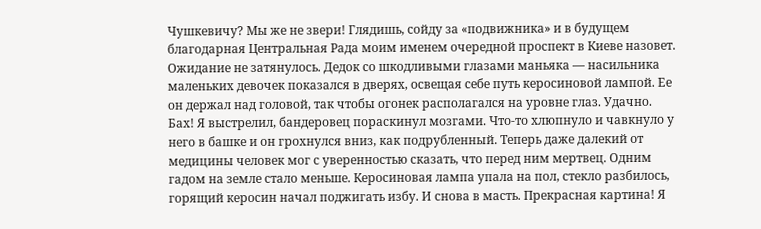Чушкевичу? Мы же не звери! Глядишь, сойду за «подвижника» и в будущем благодарная Центральная Рада моим именем очередной проспект в Киеве назовет.
Ожидание не затянулось. Дедок со шкодливыми глазами маньяка — насильника маленьких девочек показался в дверях, освещая себе путь керосиновой лампой. Ее он держал над головой, так чтобы огонек располагался на уровне глаз. Удачно.
Бах! Я выстрелил, бандеровец пораскинул мозгами. Что-то хлюпнуло и чавкнуло у него в башке и он грохнулся вниз, как подрубленный. Теперь даже далекий от медицины человек мог с уверенностью сказать, что перед ним мертвец. Одним гадом на земле стало меньше. Керосиновая лампа упала на пол, стекло разбилось, горящий керосин начал поджигать избу. И снова в масть. Прекрасная картина! Я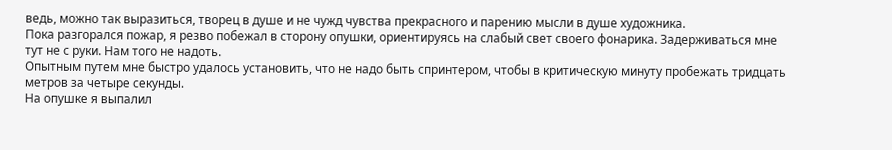ведь, можно так выразиться, творец в душе и не чужд чувства прекрасного и парению мысли в душе художника.
Пока разгорался пожар, я резво побежал в сторону опушки, ориентируясь на слабый свет своего фонарика. Задерживаться мне тут не с руки. Нам того не надоть.
Опытным путем мне быстро удалось установить, что не надо быть спринтером, чтобы в критическую минуту пробежать тридцать метров за четыре секунды.
На опушке я выпалил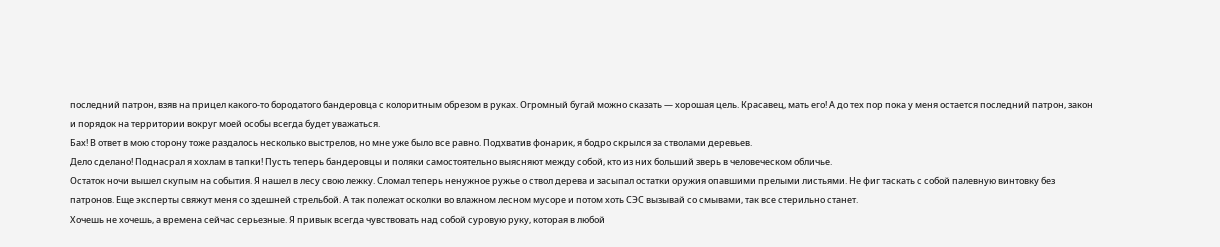последний патрон, взяв на прицел какого-то бородатого бандеровца с колоритным обрезом в руках. Огромный бугай можно сказать — хорошая цель. Красавец, мать его! А до тех пор пока у меня остается последний патрон, закон и порядок на территории вокруг моей особы всегда будет уважаться.
Бах! В ответ в мою сторону тоже раздалось несколько выстрелов, но мне уже было все равно. Подхватив фонарик, я бодро скрылся за стволами деревьев.
Дело сделано! Поднасрал я хохлам в тапки! Пусть теперь бандеровцы и поляки самостоятельно выясняют между собой, кто из них больший зверь в человеческом обличье.
Остаток ночи вышел скупым на события. Я нашел в лесу свою лежку. Сломал теперь ненужное ружье о ствол дерева и засыпал остатки оружия опавшими прелыми листьями. Не фиг таскать с собой палевную винтовку без патронов. Еще эксперты свяжут меня со здешней стрельбой. А так полежат осколки во влажном лесном мусоре и потом хоть СЭС вызывай со смывами, так все стерильно станет.
Хочешь не хочешь, а времена сейчас серьезные. Я привык всегда чувствовать над собой суровую руку, которая в любой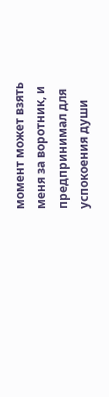момент может взять меня за воротник, и предпринимал для успокоения души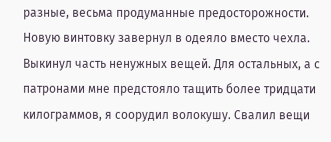разные, весьма продуманные предосторожности.
Новую винтовку завернул в одеяло вместо чехла. Выкинул часть ненужных вещей. Для остальных, а с патронами мне предстояло тащить более тридцати килограммов, я соорудил волокушу. Свалил вещи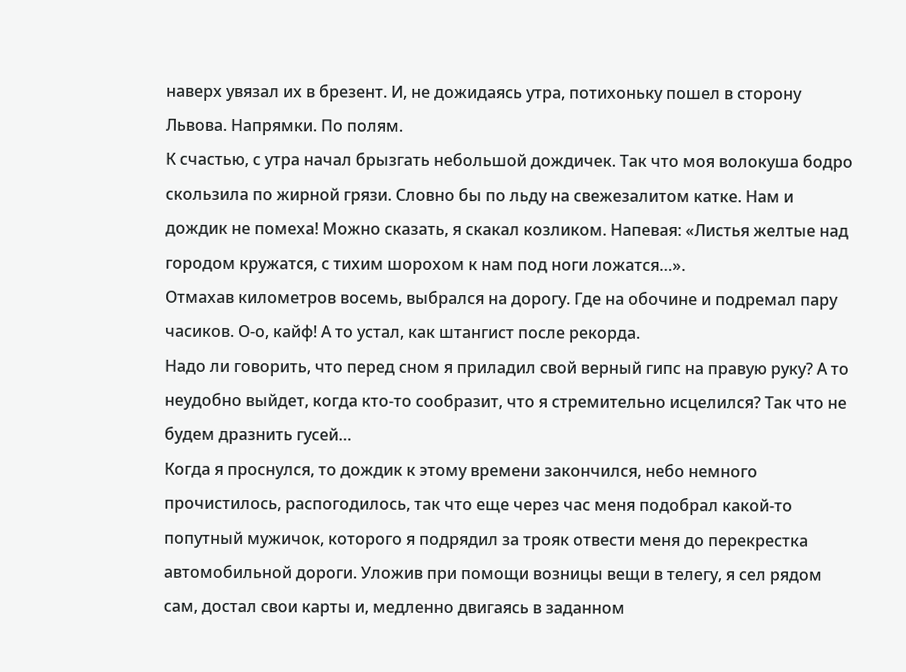наверх увязал их в брезент. И, не дожидаясь утра, потихоньку пошел в сторону Львова. Напрямки. По полям.
К счастью, с утра начал брызгать небольшой дождичек. Так что моя волокуша бодро скользила по жирной грязи. Словно бы по льду на свежезалитом катке. Нам и дождик не помеха! Можно сказать, я скакал козликом. Напевая: «Листья желтые над городом кружатся, с тихим шорохом к нам под ноги ложатся…».
Отмахав километров восемь, выбрался на дорогу. Где на обочине и подремал пару часиков. О-о, кайф! А то устал, как штангист после рекорда.
Надо ли говорить, что перед сном я приладил свой верный гипс на правую руку? А то неудобно выйдет, когда кто-то сообразит, что я стремительно исцелился? Так что не будем дразнить гусей…
Когда я проснулся, то дождик к этому времени закончился, небо немного прочистилось, распогодилось, так что еще через час меня подобрал какой-то попутный мужичок, которого я подрядил за трояк отвести меня до перекрестка автомобильной дороги. Уложив при помощи возницы вещи в телегу, я сел рядом сам, достал свои карты и, медленно двигаясь в заданном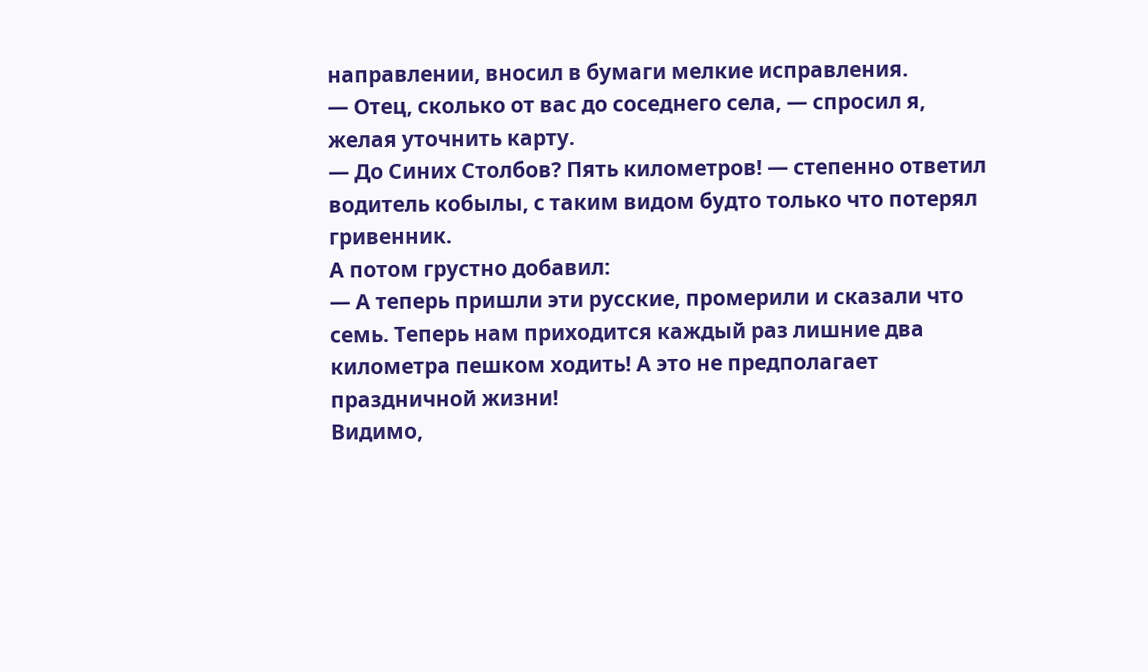направлении, вносил в бумаги мелкие исправления.
— Отец, сколько от вас до соседнего села, — спросил я, желая уточнить карту.
— До Синих Столбов? Пять километров! — степенно ответил водитель кобылы, с таким видом будто только что потерял гривенник.
А потом грустно добавил:
— А теперь пришли эти русские, промерили и сказали что семь. Теперь нам приходится каждый раз лишние два километра пешком ходить! А это не предполагает праздничной жизни!
Видимо,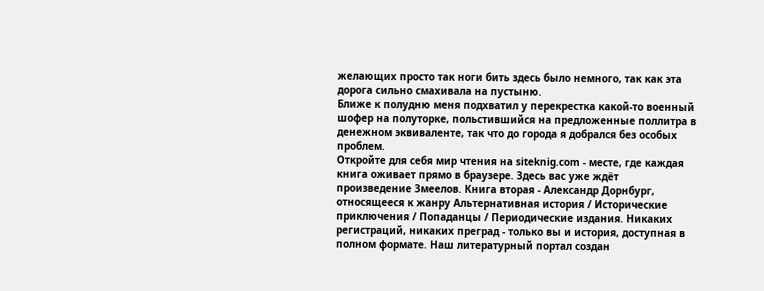желающих просто так ноги бить здесь было немного, так как эта дорога сильно смахивала на пустыню.
Ближе к полудню меня подхватил у перекрестка какой-то военный шофер на полуторке, польстившийся на предложенные поллитра в денежном эквиваленте, так что до города я добрался без особых проблем.
Откройте для себя мир чтения на siteknig.com - месте, где каждая книга оживает прямо в браузере. Здесь вас уже ждёт произведение Змеелов. Книга вторая - Александр Дорнбург, относящееся к жанру Альтернативная история / Исторические приключения / Попаданцы / Периодические издания. Никаких регистраций, никаких преград - только вы и история, доступная в полном формате. Наш литературный портал создан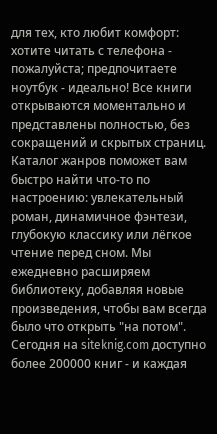для тех, кто любит комфорт: хотите читать с телефона - пожалуйста; предпочитаете ноутбук - идеально! Все книги открываются моментально и представлены полностью, без сокращений и скрытых страниц. Каталог жанров поможет вам быстро найти что-то по настроению: увлекательный роман, динамичное фэнтези, глубокую классику или лёгкое чтение перед сном. Мы ежедневно расширяем библиотеку, добавляя новые произведения, чтобы вам всегда было что открыть "на потом". Сегодня на siteknig.com доступно более 200000 книг - и каждая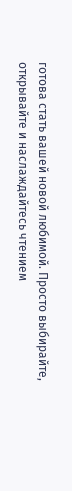готова стать вашей новой любимой. Просто выбирайте, открывайте и наслаждайтесь чтением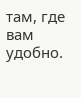там, где вам удобно.